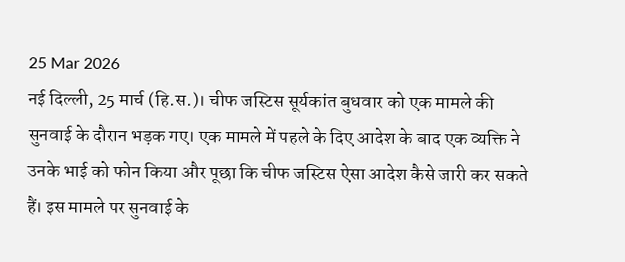25 Mar 2026
नई दिल्ली, 25 मार्च (हि.स.)। चीफ जस्टिस सूर्यकांत बुधवार को एक मामले की सुनवाई के दौरान भड़क गए। एक मामले में पहले के दिए आदेश के बाद एक व्यक्ति ने उनके भाई को फोन किया और पूछा कि चीफ जस्टिस ऐसा आदेश कैसे जारी कर सकते हैं। इस मामले पर सुनवाई के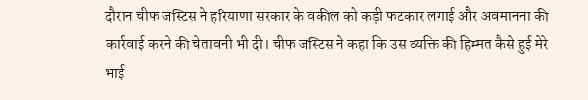दौरान चीफ जस्टिस ने हरियाणा सरकार के वकील को कड़ी फटकार लगाई और अवमानना की कार्रवाई करने की चेतावनी भी दी। चीफ जस्टिस ने कहा कि उस व्यक्ति की हिम्मत कैसे हुई मेरे भाई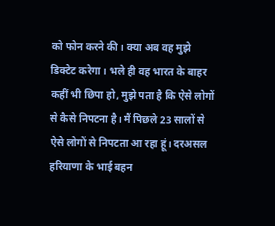को फोन करने की। क्या अब वह मुझे डिक्टेट करेगा। भले ही वह भारत के बाहर कहीं भी छिपा हो, मुझे पता है कि ऐसे लोगों से कैसे निपटना है। मैं पिछले 23 सालों से ऐसे लोगों से निपटता आ रहा हूं। दरअसल हरियाणा के भाई बहन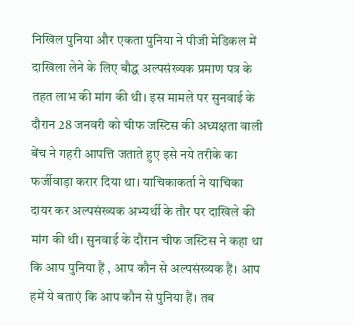निखिल पुनिया और एकता पुनिया ने पीजी मेडिकल में दाखिला लेने के लिए बौद्ध अल्पसंख्यक प्रमाण पत्र के तहत लाभ की मांग की थी। इस मामले पर सुनवाई के दौरान 28 जनवरी को चीफ जस्टिस की अध्यक्षता वाली बेंच ने गहरी आपत्ति जताते हुए इसे नये तरीके का फर्जीवाड़ा करार दिया था। याचिकाकर्ता ने याचिका दायर कर अल्पसंख्यक अभ्यर्थी के तौर पर दाखिले की मांग की थी। सुनवाई के दौरान चीफ जस्टिस ने कहा था कि आप पुनिया हैं , आप कौन से अल्पसंख्यक हैं। आप हमें ये बताएं कि आप कौन से पुनिया हैं। तब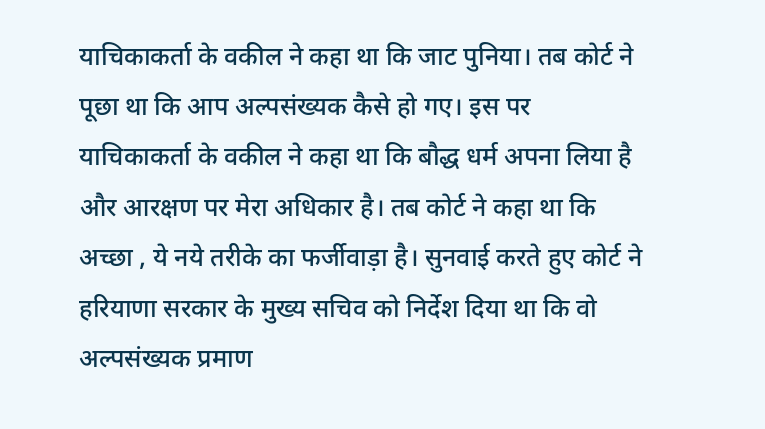याचिकाकर्ता के वकील ने कहा था कि जाट पुनिया। तब कोर्ट ने पूछा था कि आप अल्पसंख्यक कैसे हो गए। इस पर याचिकाकर्ता के वकील ने कहा था कि बौद्ध धर्म अपना लिया है और आरक्षण पर मेरा अधिकार है। तब कोर्ट ने कहा था कि अच्छा , ये नये तरीके का फर्जीवाड़ा है। सुनवाई करते हुए कोर्ट ने हरियाणा सरकार के मुख्य सचिव को निर्देश दिया था कि वो अल्पसंख्यक प्रमाण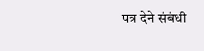पत्र देने संबंधी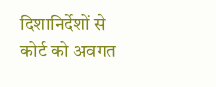दिशानिर्देशों से कोर्ट को अवगत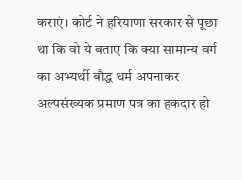कराएं। कोर्ट ने हरियाणा सरकार से पूछा था कि वो ये बताए कि क्या सामान्य वर्ग का अभ्यर्थी बौद्ध धर्म अपनाकर अल्पसंख्यक प्रमाण पत्र का हकदार हो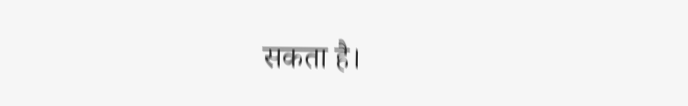सकता है।